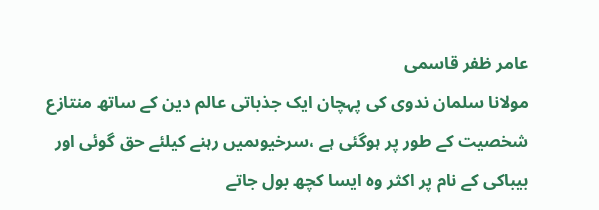عامر ظفر قاسمی
مولانا سلمان ندوی کی پہچان ایک جذباتی عالم دین کے ساتھ منتازع شخصیت کے طور پر ہوگئی ہے ،سرخیوںمیں رہنے کیلئے حق گوئی اور بیباکی کے نام پر اکثر وہ ایسا کچھ بول جاتے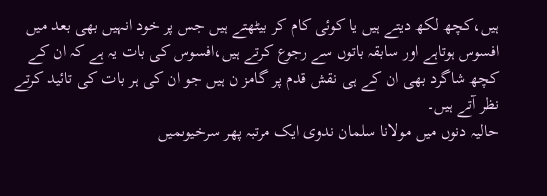ہیں،کچھ لکھ دیتے ہیں یا کوئی کام کر بیٹھتے ہیں جس پر خود انہیں بھی بعد میں افسوس ہوتاہے اور سابقہ باتوں سے رجوع کرتے ہیں،افسوس کی بات یہ ہے کہ ان کے کچھ شاگرد بھی ان کے ہی نقش قدم پر گامز ن ہیں جو ان کی ہر بات کی تائید کرتے نظر آتے ہیں۔
حالیہ دنوں میں مولانا سلمان ندوی ایک مرتبہ پھر سرخیوںمیں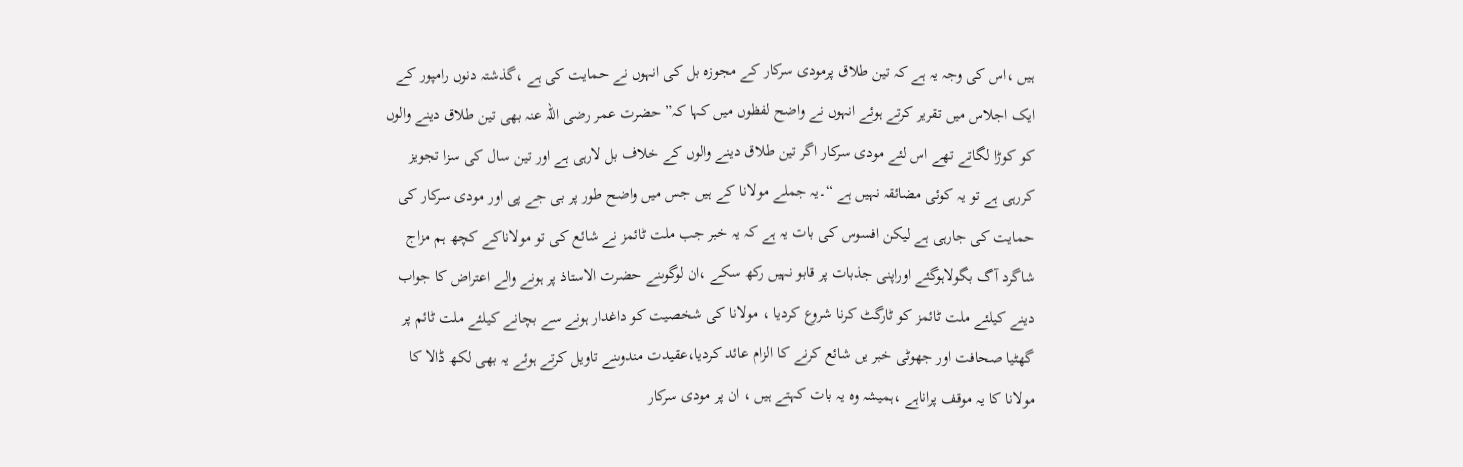ہیں ،اس کی وجہ یہ ہے کہ تین طلاق پرمودی سرکار کے مجوزہ بل کی انہوں نے حمایت کی ہے ،گذشتہ دنوں رامپور کے ایک اجلاس میں تقریر کرتے ہوئے انہوں نے واضح لفظوں میں کہا کہ” حضرت عمر رضی اللہ عنہ بھی تین طلاق دینے والوں کو کوڑا لگاتے تھے اس لئے مودی سرکار اگر تین طلاق دینے والوں کے خلاف بل لارہی ہے اور تین سال کی سزا تجویز کررہی ہے تو یہ کوئی مضائقہ نہیں ہے “۔یہ جملے مولانا کے ہیں جس میں واضح طور پر بی جے پی اور مودی سرکار کی حمایت کی جارہی ہے لیکن افسوس کی بات یہ ہے کہ یہ خبر جب ملت ٹائمز نے شائع کی تو مولاناکے کچھ ہم مزاج شاگرد آگ بگولاہوگئے اوراپنی جذبات پر قابو نہیں رکھ سکے ،ان لوگوںنے حضرت الاستاذ پر ہونے والے اعتراض کا جواب دینے کیلئے ملت ٹائمز کو ٹارگٹ کرنا شروع کردیا ، مولانا کی شخصیت کو داغدار ہونے سے بچانے کیلئے ملت ٹائم پر گھٹیا صحافت اور جھوٹی خبر یں شائع کرنے کا الزام عائد کردیا،عقیدت مندوںنے تاویل کرتے ہوئے یہ بھی لکھ ڈالا کا مولانا کا یہ موقف پراناہے ،ہمیشہ وہ یہ بات کہتے ہیں ، ان پر مودی سرکار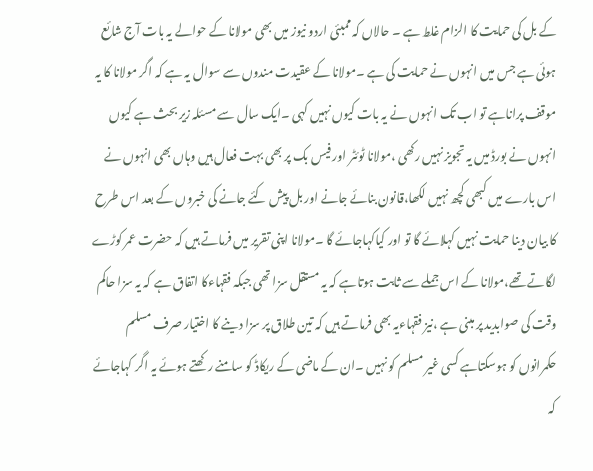کے بل کی حمایت کا الزام غلط ہے ۔ حالاں کہ ممبئی اردو نیوز میں بھی مولانا کے حوالے یہ بات آج شائع ہوئی ہے جس میں انہوں نے حمایت کی ہے ۔مولانا کے عقیدت مندوں سے سوال یہ ہے کہ اگر مولانا کا یہ موقف پراناہے تو اب تک انہوں نے یہ بات کیوں نہیں کہی ۔ایک سال سے مسئلہ زیر بحث ہے کیوں انہوں نے بورڈ میں یہ تجویز نہیں رکھی ،مولانا ٹوئٹر اور فیس بک پر بھی بہت فعال ہیں وہاں بھی انہوں نے اس بارے میں کبھی کچھ نہیں لکھا،قانون بنائے جانے اور بل پیش کئے جانے کی خبروں کے بعد اس طرح کا بیان دینا حمایت نہیں کہلائے گا تو اور کیاکہاجائے گا ۔مولانا اپنی تقریر میں فرماتے ہیں کہ حضرت عمر کوڑے لگاتے تھے،مولانا کے اس جملے سے ثابت ہوتاہے کہ یہ مستقل سزا تھی جبکہ فقہاءکا اتفاق ہے کہ یہ سزا حاکم وقت کی صوابدید پر مبنی ہے ،نیز فقہاءیہ بھی فرماتے ہیں کہ تین طلاق پر سزا دینے کا اختیار صرف مسلم حکمرانوں کو ہوسکتاہے کسی غیر مسلم کو نہیں ۔ان کے ماضی کے ریکاڈ کو سامنے رکھتے ہوئے یہ اگر کہاجائے کہ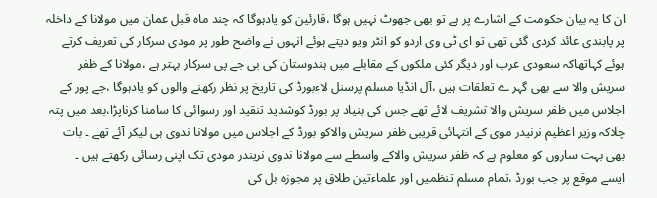ان کا یہ بیان حکومت کے اشارے پر ہے تو بھی جھوٹ نہیں ہوگا ،قارئین کو یادہوگا کہ چند ماہ قبل عمان میں مولانا کے داخلہ پر پابندی عائد کردی گئی تھی تو ای ٹی وی اردو کو انٹر ویو دیتے ہوئے انہوں نے واضح طور پر مودی سرکار کی تعریف کرتے ہوئے کہاتھاکہ سعودی عرب اور دیگر کئی ملکوں کے مقابلے میں ہندوستان کی بی جے پی سرکار بہتر ہے ،مولانا کے ظفر سریش والا سے بھی گہر ے تعلقات ہیں ،آل انڈیا مسلم پرسنل لاءبورڈ کی تاریخ پر نظر رکھنے والوں کو یادہوگا ،جے پور کے اجلاس میں ظفر سریش والا تشریف لائے تھے جس کی بنیاد پر بورڈ کوشدید تنقید اور رسوائی کا سامنا کرناپڑا،بعد میں پتہ چلاکہ وزیر اعظیم نرنیدر موی کے انتہائی قریبی ظفر سریش والاکو بورڈ کے اجلاس میں مولانا ندوی ہی لیکر آئے تھے ۔ بات بھی بہت ساروں کو معلوم ہے کہ ظفر سریش والاکے واسطے سے مولانا ندوی نریندر مودی تک اپنی رسائی رکھتے ہیں ۔
ایسے موقع پر جب بورڈ ،تمام مسلم تنظمیں اور علماءتین طلاق پر مجوزہ بل کی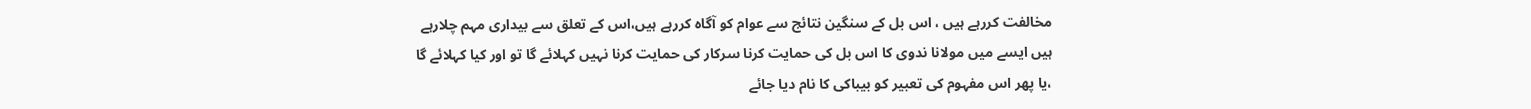مخالفت کررہے ہیں ، اس بل کے سنگین نتائج سے عوام کو آگاہ کررہے ہیں،اس کے تعلق سے بیداری مہم چلارہے ہیں ایسے میں مولانا ندوی کا اس بل کی حمایت کرنا سرکار کی حمایت کرنا نہیں کہلائے گا تو اور کیا کہلائے گا ،یا پھر اس مفہوم کی تعبیر کو بیباکی کا نام دیا جائے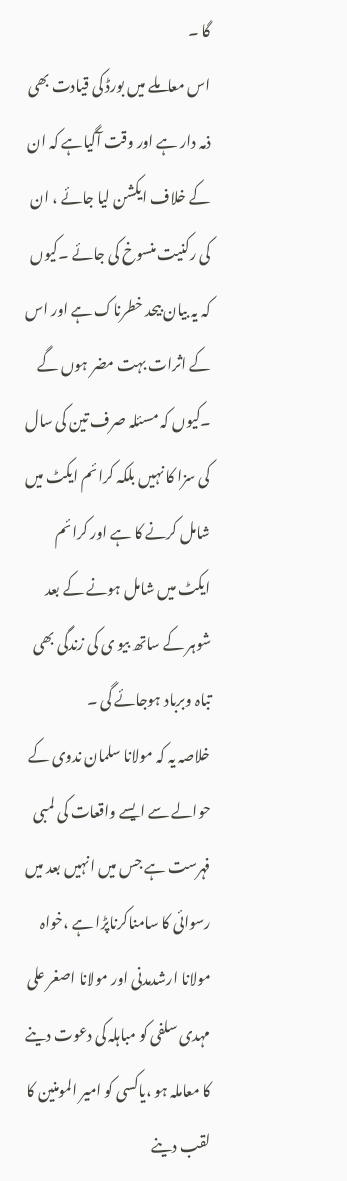گا ۔
اس معاملے میں بورڈ کی قیادت بھی ذمہ دار ہے اور وقت آگیاہے کہ ان کے خلاف ایکشن لیا جائے ، ان کی رکنیت منسوخ کی جائے ۔کیوں کہ یہ بیان بیحد خطرناک ہے اور اس کے اثرات بہت مضر ہوں گے ۔کیوں کہ مسئلہ صرف تین کی سال کی سزا کا نہیں بلکہ کرائم ایکٹ میں شامل کرنے کا ہے اور کرائم ایکٹ میں شامل ہونے کے بعد شوہر کے ساتھ بیو ی کی زندگی بھی تباہ وبرباد ہوجائے گی ۔
خلاصہ یہ کہ مولانا سلمان ندوی کے حوالے سے ایسے واقعات کی لمبی فہرست ہے جس میں انہیں بعد میں رسوائی کا سامناکرناپڑا ہے ،خواہ مولانا ارشدمدنی اور مولانا اصغر علی مہدی سلفی کو مباہلہ کی دعوت دینے کا معاملہ ہو ،یاکسی کو امیر المومنین کا لقب دینے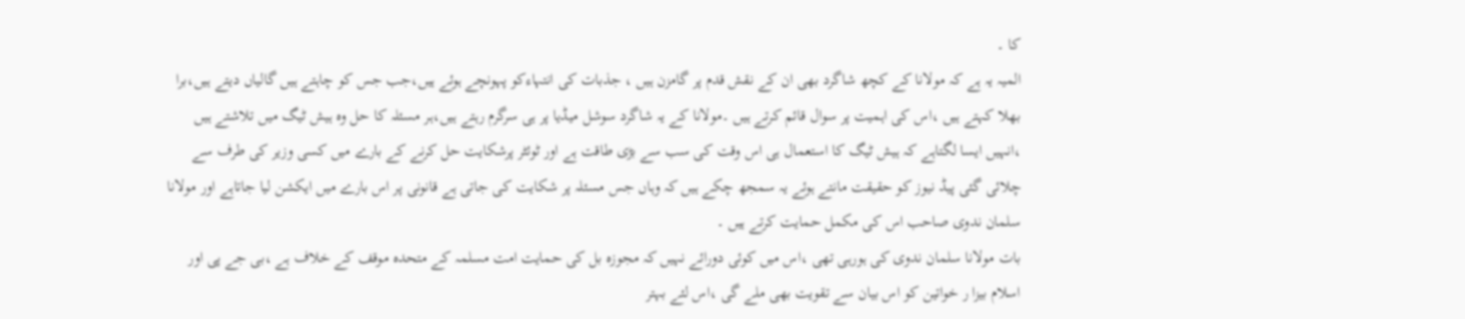کا ۔
المیہ یہ ہے کہ مولانا کے کچھ شاگرد بھی ان کے نقش قدم پر گامزن ہیں ، جذبات کی انتہاءکو پہونچے ہوئے ہیں،جب جس کو چاہتے ہیں گالیاں دیتے ہیں،برا بھلا کہتے ہیں ،اس کی اہمیت پر سوال قائم کرتے ہیں ۔مولانا کے یہ شاگرد سوشل میڈیا پر ہی سرگرم رہتے ہیں،ہر مسئلہ کا حل وہ ہیش ٹیگ میں تلاشتے ہیں ،انہیں ایسا لگتاہے کہ ہیش ٹیگ کا استعمال ہی اس وقت کی سب سے بڑی طاقت ہے اور ٹوئٹر پرشکایت حل کرنے کے بارے میں کسی وزیر کی طرف سے چلائی گئی پیڈ نیوز کو حقیقت مانتے ہوئے یہ سمجھ چکے ہیں کہ وہاں جس مسئلہ پر شکایت کی جاتی ہے قانونی پر اس بارے میں ایکشن لیا جاتاہے اور مولانا سلمان ندوی صاحب اس کی مکمل حمایت کرتے ہیں ۔
بات مولانا سلمان ندوی کی ہورہی تھی ،اس میں کوئی دورائے نہیں کہ مجوزہ بل کی حمایت امت مسلمہ کے متحدہ موقف کے خلاف ہے ،بی جے پی اور اسلام بیزا ر خواتین کو اس بیان سے تقویت بھی ملے گی ،اس لئے بہتر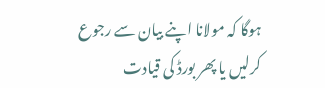ہوگا کہ مولانا اپنے بیان سے رجوع کرلیں یا پھر بورڈ کی قیادت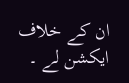ان کے خلاف ایکشن لے ۔